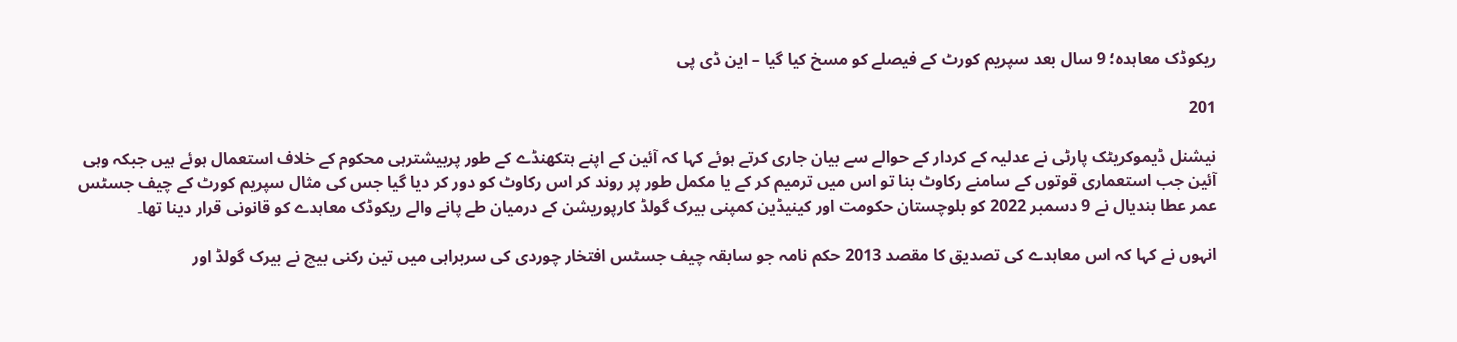ریکوڈک معاہدہ؛ 9 سال بعد سپریم کورٹ کے فیصلے کو مسخ کیا گیا – این ڈی پی

201

نیشنل ڈیموکریٹک پارٹی نے عدلیہ کے کردار کے حوالے سے بیان جاری کرتے ہوئے کہا کہ آئین کے اپنے ہتکھنڈے کے طور پربیشترہی محکوم کے خلاف استعمال ہوئے ہیں جبکہ وہی آئین جب استعماری قوتوں کے سامنے رکاوٹ بنا تو اس میں ترمیم کر کے یا مکمل طور پر روند کر اس رکاوٹ کو دور کر دیا گیا جس کی مثال سپریم کورٹ کے چیف جسٹس عمر عطا بندیال نے 9 دسمبر 2022 کو بلوچستان حکومت اور کینیڈین کمپنی بیرک گولڈ کارپوریشن کے درمیان طے پانے والے ریکوڈک معاہدے کو قانونی قرار دینا تھا۔

انہوں نے کہا کہ اس معاہدے کی تصدیق کا مقصد 2013 حکم نامہ جو سابقہ چیف جسٹس افتخار چوردی کی سربراہی میں تین رکنی بیچ نے بیرک گولڈ اور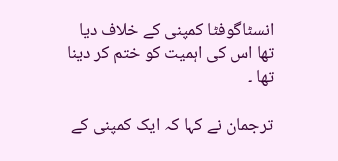انسٹاگوفٹا کمپنی کے خلاف دیا تھا اس کی اہمیت کو ختم کر دینا تھا ۔

ترجمان نے کہا کہ ایک کمپنی کے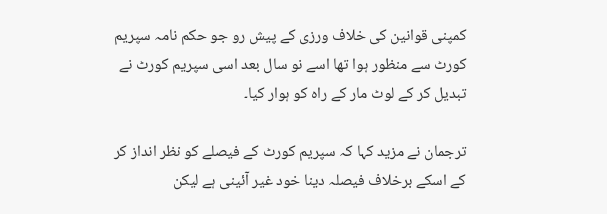کمپنی قوانین کی خلاف ورزی کے پیش رو جو حکم نامہ سپریم کورٹ سے منظور ہوا تھا اسے نو سال بعد اسی سپریم کورٹ نے تبدیل کر کے لوٹ مار کے راہ کو ہوار کیا۔

ترجمان نے مزید کہا کہ سپریم کورٹ کے فیصلے کو نظر انداز کر کے اسکے برخلاف فیصلہ دینا خود غیر آئینی ہے لیکن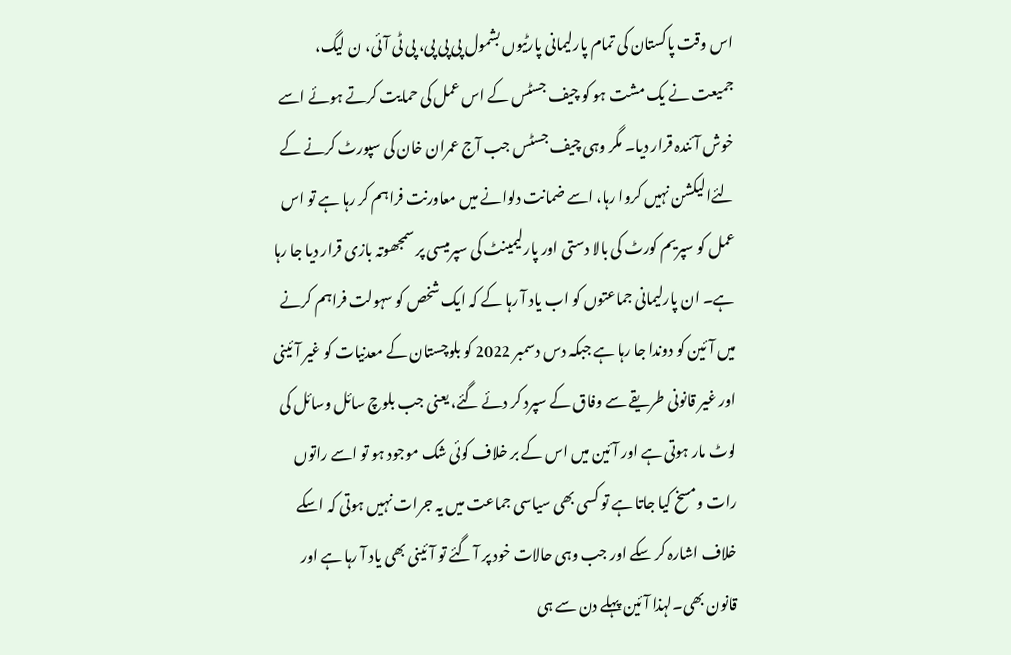اس وقت پاکستان کی تمام پارلیمانی پارٹیوں بشمول پی پی پی، پی ٹی آئی، ن لیگ، جمیعت نے یک مشت ہو کو چیف جسٹس کے اس عمل کی حمایت کرتے ہوئے اسے خوش آئندہ قرار دیا۔ مگر وہی چیف جسٹس جب آج عمران خان کی سپورٹ کرنے کے لئےالیکشن نہیں کروا رہا، اسے ضمانت دلوانے میں معاورنت فراہم کر رہا ہے تو اس عمل کو سپریم کورٹ کی بالا دستی اور پارلیمینٹ کی سپرمیسی پر سمجھوتہ بازی قرار دیا جا رہا ہے۔ ان پارلیمانی جماعتوں کو اب یاد آ رہا کے کہ ایک شخص کو سہولت فراہم کرنے میں آئین کو دوندا جا رہا ہے جبکہ دس دسمبر 2022 کو بلوچستان کے معدنیات کو غیر آئینی اور غیر قانونی طریقے سے وفاق کے سپرد کر دئے گئے، یعنی جب بلوچ سائل وسائل کی لوٹ مار ہوتی ہے اور آئین میں اس کے بر خلاف کوئی شک موجود ہو تو اسے راتوں رات ومسخ کیا جاتا ہے تو کسی بھی سیاسی جماعت میں یہ جرات نہیں ہوتی کہ اسکے خلاف اشارہ کر سکے اور جب وہی حالات خود پر آ گئے تو آئینی بھی یاد آ رہا ہے اور قانون بھی۔لہذا آئین پہلے دن سے ہی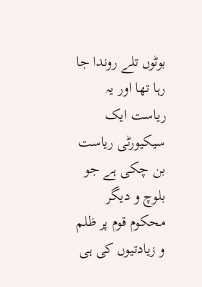بوٹوں تلے روندا جا رہا تھا اور یہ ریاست ایک سیکیورٹی ریاست بن چکی ہے جو بلوچ و دیگر محکوم قوم پر ظلم و زیادتیوں کی ہی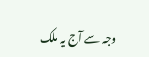وجہ سے آج یہ ملک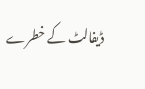ڈیفالٹ کے خطرے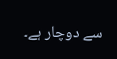سے دوچار ہے۔